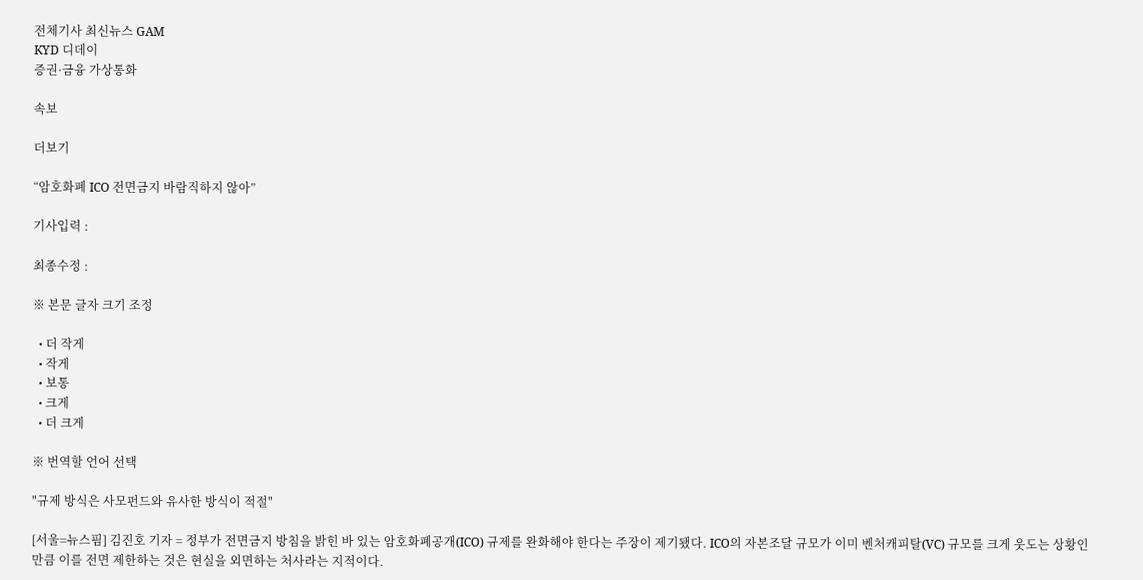전체기사 최신뉴스 GAM
KYD 디데이
증권·금융 가상통화

속보

더보기

“암호화폐 ICO 전면금지 바람직하지 않아”

기사입력 :

최종수정 :

※ 본문 글자 크기 조정

  • 더 작게
  • 작게
  • 보통
  • 크게
  • 더 크게

※ 번역할 언어 선택

"규제 방식은 사모펀드와 유사한 방식이 적절"

[서울=뉴스핌] 김진호 기자 = 정부가 전면금지 방침을 밝힌 바 있는 암호화폐공개(ICO) 규제를 완화해야 한다는 주장이 제기됐다. ICO의 자본조달 규모가 이미 벤처캐피탈(VC) 규모를 크게 웃도는 상황인 만큼 이를 전면 제한하는 것은 현실을 외면하는 처사라는 지적이다.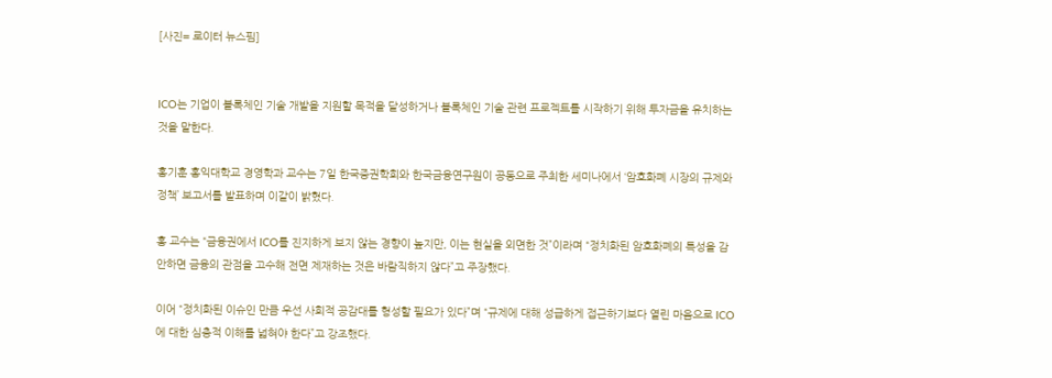[사진= 로이터 뉴스핌]


ICO는 기업이 블록체인 기술 개발을 지원할 목적을 달성하거나 블록체인 기술 관련 프로젝트를 시작하기 위해 투자금을 유치하는 것을 말한다.

홍기훈 홍익대학교 경영학과 교수는 7일 한국증권학회와 한국금융연구원이 공동으로 주최한 세미나에서 ‘암호화폐 시장의 규제와 정책’ 보고서를 발표하며 이같이 밝혔다.

홍 교수는 “금융권에서 ICO를 진지하게 보지 않는 경향이 높지만, 이는 현실을 외면한 것”이라며 “정치화된 암호화폐의 특성을 감안하면 금융의 관점을 고수해 전면 제재하는 것은 바람직하지 않다”고 주장했다.

이어 “정치화된 이슈인 만큼 우선 사회적 공감대를 형성할 필요가 있다”며 “규제에 대해 성급하게 접근하기보다 열린 마음으로 ICO에 대한 심층적 이해를 넓혀야 한다”고 강조했다.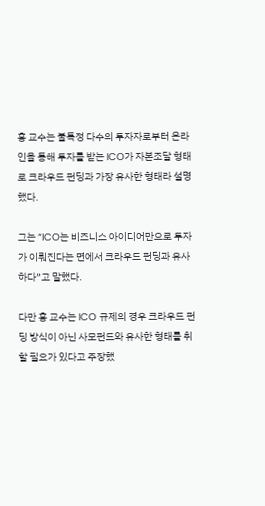홍 교수는 불특정 다수의 투자자로부터 온라인을 통해 투자를 받는 ICO가 자본조달 형태로 크라우드 펀딩과 가장 유사한 형태라 설명했다.

그는 “ICO는 비즈니스 아이디어만으로 투자가 이뤄진다는 면에서 크라우드 펀딩과 유사하다”고 말했다.

다만 홍 교수는 ICO 규제의 경우 크라우드 펀딩 방식이 아닌 사모펀드와 유사한 형태를 취할 필요가 있다고 주장했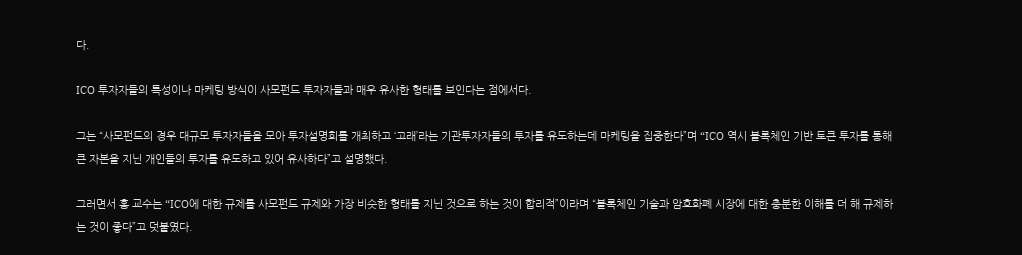다.

ICO 투자자들의 특성이나 마케팅 방식이 사모펀드 투자자들과 매우 유사한 형태를 보인다는 점에서다.

그는 “사모펀드의 경우 대규모 투자자들을 모아 투자설명회를 개최하고 ‘고래’라는 기관투자자들의 투자를 유도하는데 마케팅을 집중한다”며 “ICO 역시 블록체인 기반 토큰 투자를 통해 큰 자본을 지닌 개인들의 투자를 유도하고 있어 유사하다”고 설명했다.

그러면서 홍 교수는 “ICO에 대한 규제를 사모펀드 규제와 가장 비슷한 형태를 지닌 것으로 하는 것이 합리적”이라며 “블록체인 기술과 암호화폐 시장에 대한 충분한 이해를 더 해 규제하는 것이 좋다”고 덧붙였다.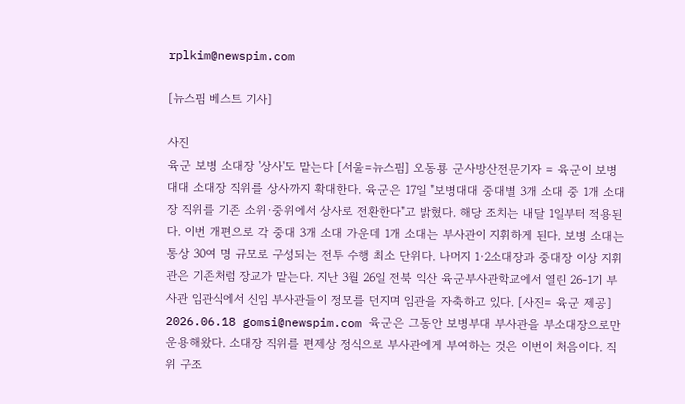rplkim@newspim.com

[뉴스핌 베스트 기사]

사진
육군 보병 소대장 '상사'도 맡는다 [서울=뉴스핌] 오동룡 군사방산전문기자 = 육군이 보병대대 소대장 직위를 상사까지 확대한다. 육군은 17일 "보병대대 중대별 3개 소대 중 1개 소대장 직위를 기존 소위·중위에서 상사로 전환한다"고 밝혔다. 해당 조치는 내달 1일부터 적용된다. 이번 개편으로 각 중대 3개 소대 가운데 1개 소대는 부사관이 지휘하게 된다. 보병 소대는 통상 30여 명 규모로 구성되는 전투 수행 최소 단위다. 나머지 1·2소대장과 중대장 이상 지휘관은 기존처럼 장교가 맡는다. 지난 3월 26일 전북 익산 육군부사관학교에서 열린 26-1기 부사관 임관식에서 신임 부사관들이 정모를 던지며 임관을 자축하고 있다. [사진= 육군 제공] 2026.06.18 gomsi@newspim.com 육군은 그동안 보병부대 부사관을 부소대장으로만 운용해왔다. 소대장 직위를 편제상 정식으로 부사관에게 부여하는 것은 이번이 처음이다. 직위 구조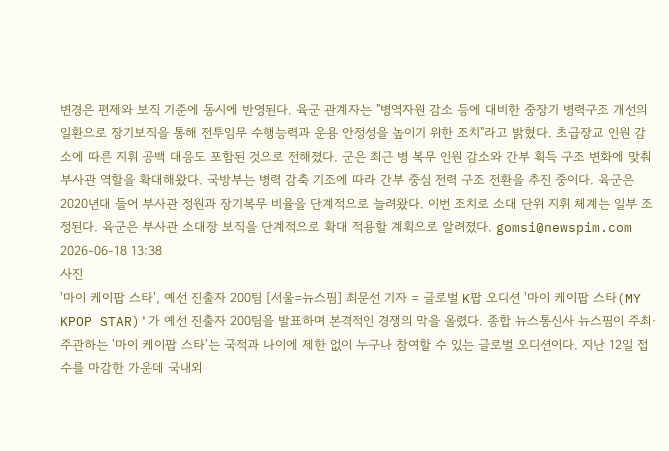변경은 편제와 보직 기준에 동시에 반영된다. 육군 관계자는 "병역자원 감소 등에 대비한 중장기 병력구조 개선의 일환으로 장기보직을 통해 전투임무 수행능력과 운용 안정성을 높이기 위한 조치"라고 밝혔다. 초급장교 인원 감소에 따른 지휘 공백 대응도 포함된 것으로 전해졌다. 군은 최근 병 복무 인원 감소와 간부 획득 구조 변화에 맞춰 부사관 역할을 확대해왔다. 국방부는 병력 감축 기조에 따라 간부 중심 전력 구조 전환을 추진 중이다. 육군은 2020년대 들어 부사관 정원과 장기복무 비율을 단계적으로 늘려왔다. 이번 조치로 소대 단위 지휘 체계는 일부 조정된다. 육군은 부사관 소대장 보직을 단계적으로 확대 적용할 계획으로 알려졌다. gomsi@newspim.com 2026-06-18 13:38
사진
'마이 케이팝 스타', 예선 진출자 200팀 [서울=뉴스핌] 최문선 기자 = 글로벌 K팝 오디션 '마이 케이팝 스타(MY KPOP STAR)'가 예선 진출자 200팀을 발표하며 본격적인 경쟁의 막을 올렸다. 종합 뉴스통신사 뉴스핌이 주최·주관하는 '마이 케이팝 스타'는 국적과 나이에 제한 없이 누구나 참여할 수 있는 글로벌 오디션이다. 지난 12일 접수를 마감한 가운데 국내외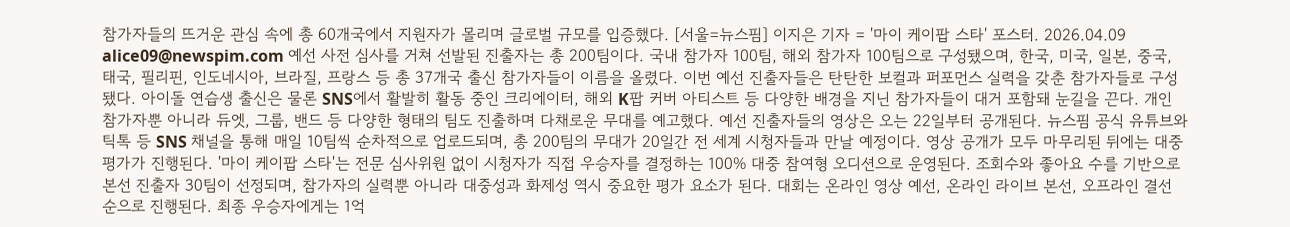참가자들의 뜨거운 관심 속에 총 60개국에서 지원자가 몰리며 글로벌 규모를 입증했다. [서울=뉴스핌] 이지은 기자 = '마이 케이팝 스타' 포스터. 2026.04.09 alice09@newspim.com 예선 사전 심사를 거쳐 선발된 진출자는 총 200팀이다. 국내 참가자 100팀, 해외 참가자 100팀으로 구성됐으며, 한국, 미국, 일본, 중국, 태국, 필리핀, 인도네시아, 브라질, 프랑스 등 총 37개국 출신 참가자들이 이름을 올렸다. 이번 예선 진출자들은 탄탄한 보컬과 퍼포먼스 실력을 갖춘 참가자들로 구성됐다. 아이돌 연습생 출신은 물론 SNS에서 활발히 활동 중인 크리에이터, 해외 K팝 커버 아티스트 등 다양한 배경을 지닌 참가자들이 대거 포함돼 눈길을 끈다. 개인 참가자뿐 아니라 듀엣, 그룹, 밴드 등 다양한 형태의 팀도 진출하며 다채로운 무대를 예고했다. 예선 진출자들의 영상은 오는 22일부터 공개된다. 뉴스핌 공식 유튜브와 틱톡 등 SNS 채널을 통해 매일 10팀씩 순차적으로 업로드되며, 총 200팀의 무대가 20일간 전 세계 시청자들과 만날 예정이다. 영상 공개가 모두 마무리된 뒤에는 대중 평가가 진행된다. '마이 케이팝 스타'는 전문 심사위원 없이 시청자가 직접 우승자를 결정하는 100% 대중 참여형 오디션으로 운영된다. 조회수와 좋아요 수를 기반으로 본선 진출자 30팀이 선정되며, 참가자의 실력뿐 아니라 대중성과 화제성 역시 중요한 평가 요소가 된다. 대회는 온라인 영상 예선, 온라인 라이브 본선, 오프라인 결선 순으로 진행된다. 최종 우승자에게는 1억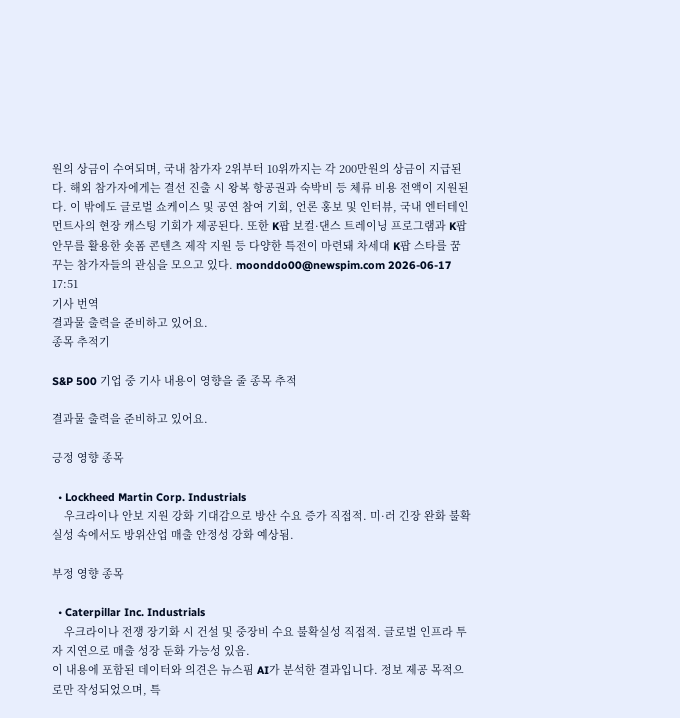원의 상금이 수여되며, 국내 참가자 2위부터 10위까지는 각 200만원의 상금이 지급된다. 해외 참가자에게는 결선 진출 시 왕복 항공권과 숙박비 등 체류 비용 전액이 지원된다. 이 밖에도 글로벌 쇼케이스 및 공연 참여 기회, 언론 홍보 및 인터뷰, 국내 엔터테인먼트사의 현장 캐스팅 기회가 제공된다. 또한 K팝 보컬·댄스 트레이닝 프로그램과 K팝 안무를 활용한 숏폼 콘텐츠 제작 지원 등 다양한 특전이 마련돼 차세대 K팝 스타를 꿈꾸는 참가자들의 관심을 모으고 있다. moonddo00@newspim.com 2026-06-17 17:51
기사 번역
결과물 출력을 준비하고 있어요.
종목 추적기

S&P 500 기업 중 기사 내용이 영향을 줄 종목 추적

결과물 출력을 준비하고 있어요.

긍정 영향 종목

  • Lockheed Martin Corp. Industrials
    우크라이나 안보 지원 강화 기대감으로 방산 수요 증가 직접적. 미·러 긴장 완화 불확실성 속에서도 방위산업 매출 안정성 강화 예상됨.

부정 영향 종목

  • Caterpillar Inc. Industrials
    우크라이나 전쟁 장기화 시 건설 및 중장비 수요 불확실성 직접적. 글로벌 인프라 투자 지연으로 매출 성장 둔화 가능성 있음.
이 내용에 포함된 데이터와 의견은 뉴스핌 AI가 분석한 결과입니다. 정보 제공 목적으로만 작성되었으며, 특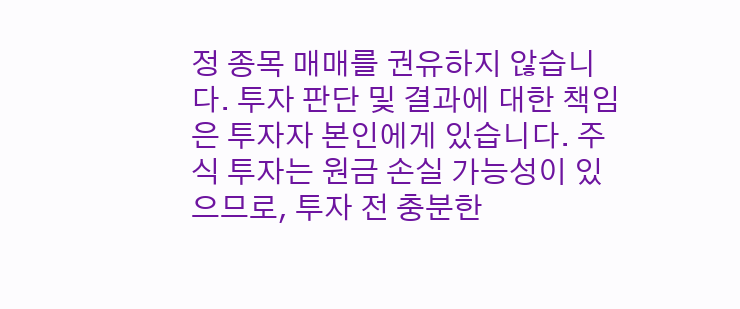정 종목 매매를 권유하지 않습니다. 투자 판단 및 결과에 대한 책임은 투자자 본인에게 있습니다. 주식 투자는 원금 손실 가능성이 있으므로, 투자 전 충분한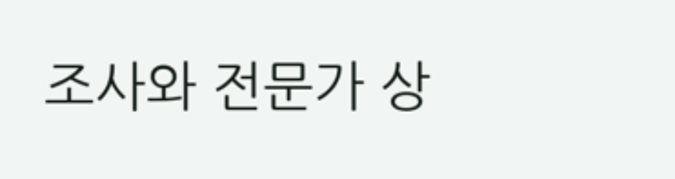조사와 전문가 상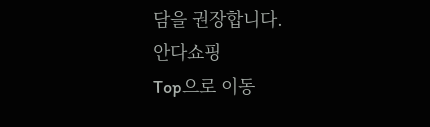담을 권장합니다.
안다쇼핑
Top으로 이동